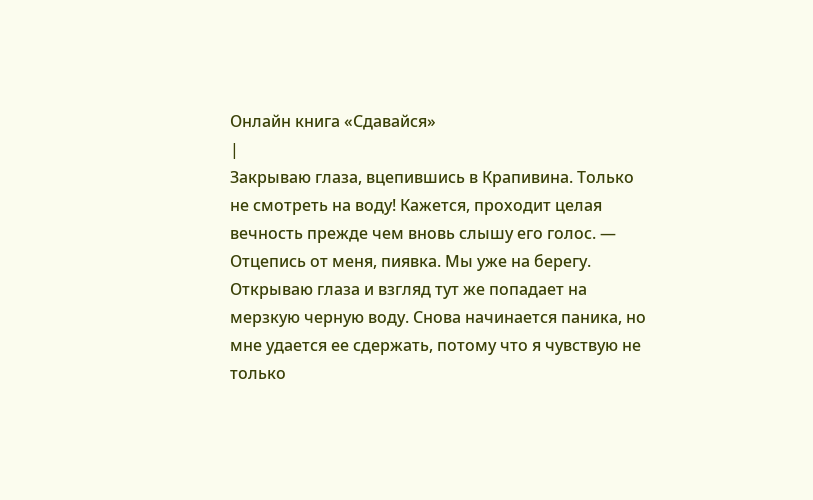Онлайн книга «Сдавайся»
|
Закрываю глаза, вцепившись в Крапивина. Только не смотреть на воду! Кажется, проходит целая вечность прежде чем вновь слышу его голос. — Отцепись от меня, пиявка. Мы уже на берегу. Открываю глаза и взгляд тут же попадает на мерзкую черную воду. Снова начинается паника, но мне удается ее сдержать, потому что я чувствую не только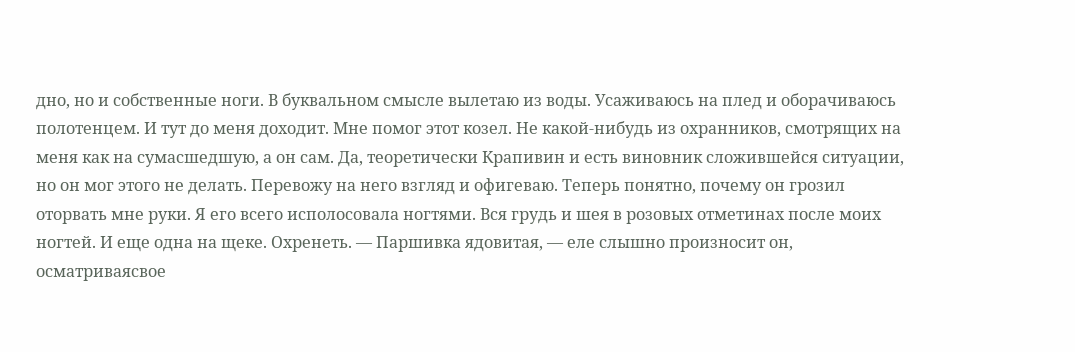дно, но и собственные ноги. В буквальном смысле вылетаю из воды. Усаживаюсь на плед и оборачиваюсь полотенцем. И тут до меня доходит. Мне помог этот козел. Не какой-нибудь из охранников, смотрящих на меня как на сумасшедшую, а он сам. Да, теоретически Крапивин и есть виновник сложившейся ситуации, но он мог этого не делать. Перевожу на него взгляд и офигеваю. Теперь понятно, почему он грозил оторвать мне руки. Я его всего исполосовала ногтями. Вся грудь и шея в розовых отметинах после моих ногтей. И еще одна на щеке. Охренеть. — Паршивка ядовитая, — еле слышно произносит он, осматриваясвое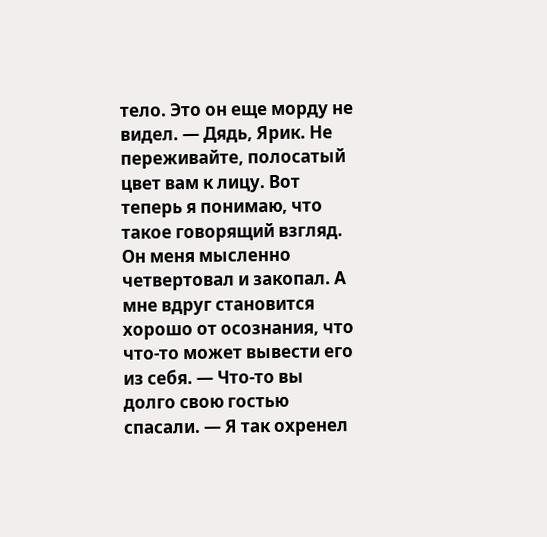тело. Это он еще морду не видел. — Дядь, Ярик. Не переживайте, полосатый цвет вам к лицу. Вот теперь я понимаю, что такое говорящий взгляд. Он меня мысленно четвертовал и закопал. А мне вдруг становится хорошо от осознания, что что-то может вывести его из себя. — Что-то вы долго свою гостью спасали. — Я так охренел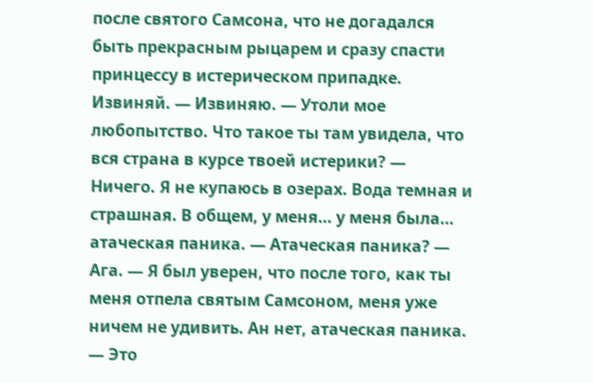после святого Самсона, что не догадался быть прекрасным рыцарем и сразу спасти принцессу в истерическом припадке. Извиняй. — Извиняю. — Утоли мое любопытство. Что такое ты там увидела, что вся страна в курсе твоей истерики? — Ничего. Я не купаюсь в озерах. Вода темная и страшная. В общем, у меня… у меня была… атаческая паника. — Атаческая паника? — Ага. — Я был уверен, что после того, как ты меня отпела святым Самсоном, меня уже ничем не удивить. Ан нет, атаческая паника. — Это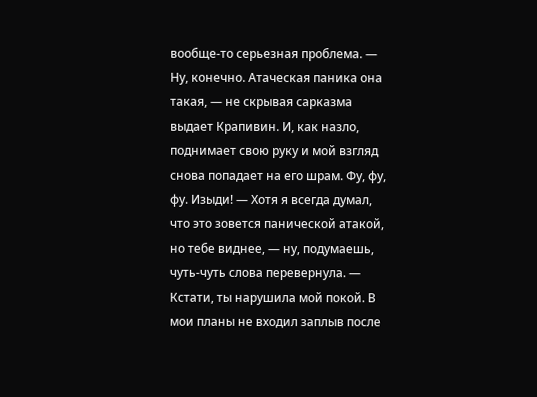вообще-то серьезная проблема. — Ну, конечно. Атаческая паника она такая, — не скрывая сарказма выдает Крапивин. И, как назло, поднимает свою руку и мой взгляд снова попадает на его шрам. Фу, фу, фу. Изыди! — Хотя я всегда думал, что это зовется панической атакой, но тебе виднее, — ну, подумаешь, чуть-чуть слова перевернула. — Кстати, ты нарушила мой покой. В мои планы не входил заплыв после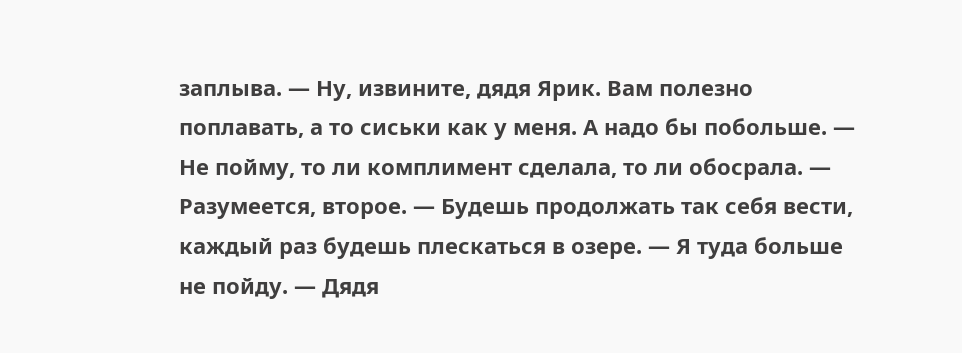заплыва. — Ну, извините, дядя Ярик. Вам полезно поплавать, а то сиськи как у меня. А надо бы побольше. — Не пойму, то ли комплимент сделала, то ли обосрала. — Разумеется, второе. — Будешь продолжать так себя вести, каждый раз будешь плескаться в озере. — Я туда больше не пойду. — Дядя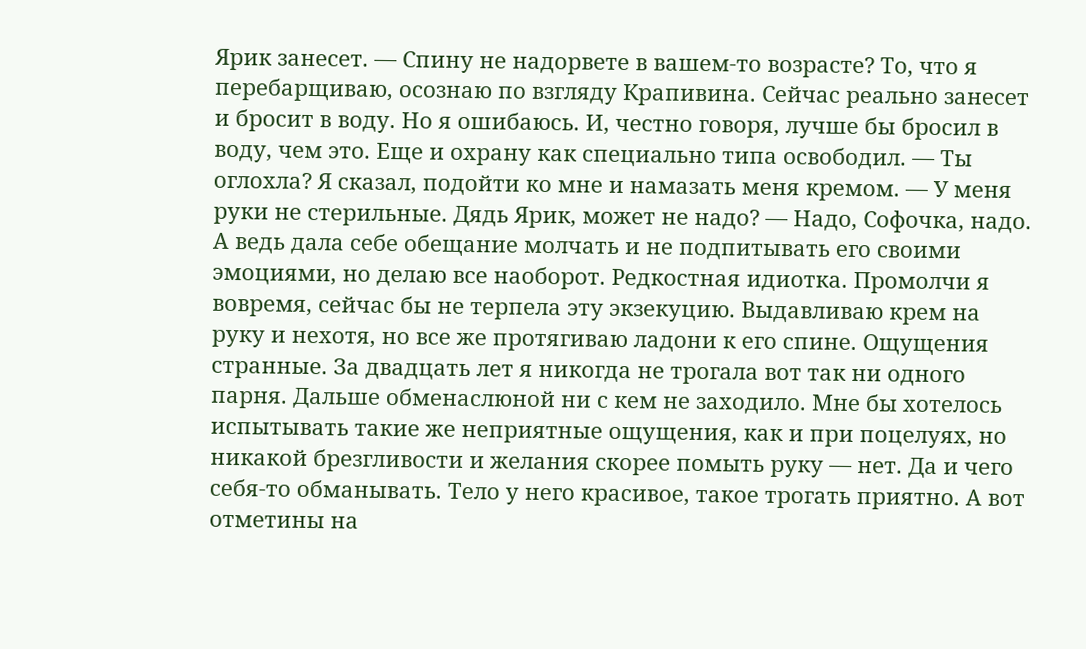Ярик занесет. — Спину не надорвете в вашем-то возрасте? То, что я перебарщиваю, осознаю по взгляду Крапивина. Сейчас реально занесет и бросит в воду. Но я ошибаюсь. И, честно говоря, лучше бы бросил в воду, чем это. Еще и охрану как специально типа освободил. — Ты оглохла? Я сказал, подойти ко мне и намазать меня кремом. — У меня руки не стерильные. Дядь Ярик, может не надо? — Надо, Софочка, надо. А ведь дала себе обещание молчать и не подпитывать его своими эмоциями, но делаю все наоборот. Редкостная идиотка. Промолчи я вовремя, сейчас бы не терпела эту экзекуцию. Выдавливаю крем на руку и нехотя, но все же протягиваю ладони к его спине. Ощущения странные. За двадцать лет я никогда не трогала вот так ни одного парня. Дальше обменаслюной ни с кем не заходило. Мне бы хотелось испытывать такие же неприятные ощущения, как и при поцелуях, но никакой брезгливости и желания скорее помыть руку — нет. Да и чего себя-то обманывать. Тело у него красивое, такое трогать приятно. А вот отметины на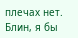плечах нет. Блин, я бы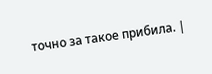точно за такое прибила. |